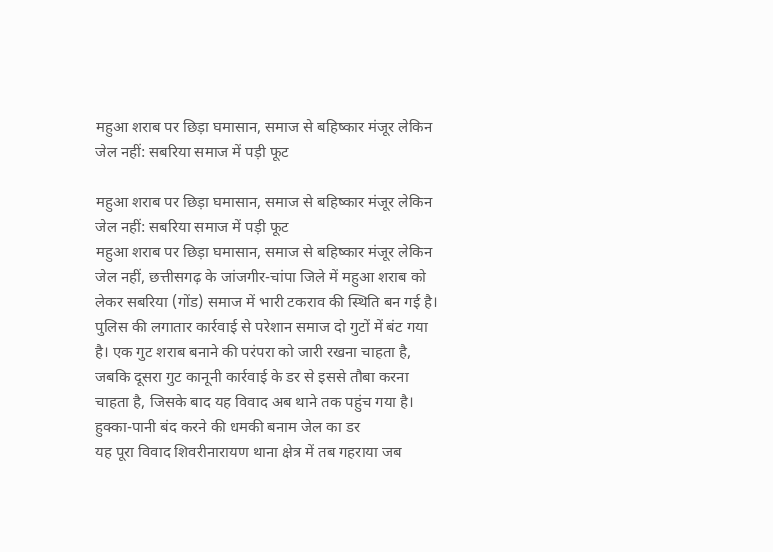महुआ शराब पर छिड़ा घमासान, समाज से बहिष्कार मंजूर लेकिन जेल नहीं: सबरिया समाज में पड़ी फूट

महुआ शराब पर छिड़ा घमासान, समाज से बहिष्कार मंजूर लेकिन जेल नहीं: सबरिया समाज में पड़ी फूट
महुआ शराब पर छिड़ा घमासान, समाज से बहिष्कार मंजूर लेकिन जेल नहीं, छत्तीसगढ़ के जांजगीर-चांपा जिले में महुआ शराब को लेकर सबरिया (गोंड) समाज में भारी टकराव की स्थिति बन गई है। पुलिस की लगातार कार्रवाई से परेशान समाज दो गुटों में बंट गया है। एक गुट शराब बनाने की परंपरा को जारी रखना चाहता है, जबकि दूसरा गुट कानूनी कार्रवाई के डर से इससे तौबा करना चाहता है, जिसके बाद यह विवाद अब थाने तक पहुंच गया है।
हुक्का-पानी बंद करने की धमकी बनाम जेल का डर
यह पूरा विवाद शिवरीनारायण थाना क्षेत्र में तब गहराया जब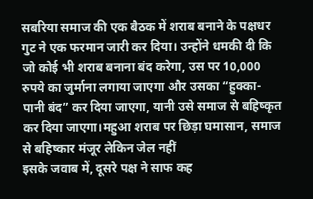सबरिया समाज की एक बैठक में शराब बनाने के पक्षधर गुट ने एक फरमान जारी कर दिया। उन्होंने धमकी दी कि जो कोई भी शराब बनाना बंद करेगा, उस पर 10,000 रुपये का जुर्माना लगाया जाएगा और उसका “हुक्का-पानी बंद” कर दिया जाएगा, यानी उसे समाज से बहिष्कृत कर दिया जाएगा।महुआ शराब पर छिड़ा घमासान, समाज से बहिष्कार मंजूर लेकिन जेल नहीं
इसके जवाब में, दूसरे पक्ष ने साफ कह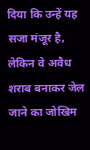दिया कि उन्हें यह सजा मंजूर है, लेकिन वे अवैध शराब बनाकर जेल जाने का जोखिम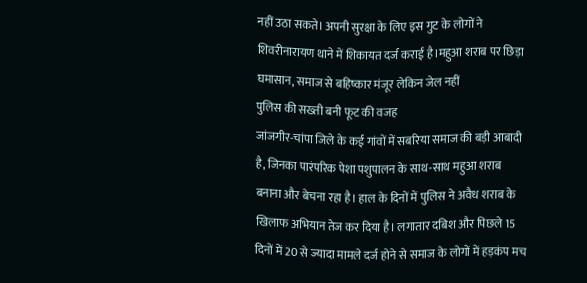नहीं उठा सकते। अपनी सुरक्षा के लिए इस गुट के लोगों ने शिवरीनारायण थाने में शिकायत दर्ज कराई है।महुआ शराब पर छिड़ा घमासान, समाज से बहिष्कार मंजूर लेकिन जेल नहीं
पुलिस की सख्ती बनी फूट की वजह
जांजगीर-चांपा जिले के कई गांवों में सबरिया समाज की बड़ी आबादी है, जिनका पारंपरिक पेशा पशुपालन के साथ-साथ महुआ शराब बनाना और बेचना रहा है। हाल के दिनों में पुलिस ने अवैध शराब के खिलाफ अभियान तेज कर दिया है। लगातार दबिश और पिछले 15 दिनों में 20 से ज्यादा मामले दर्ज होने से समाज के लोगों में हड़कंप मच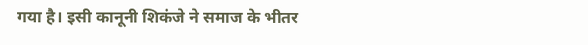गया है। इसी कानूनी शिकंजे ने समाज के भीतर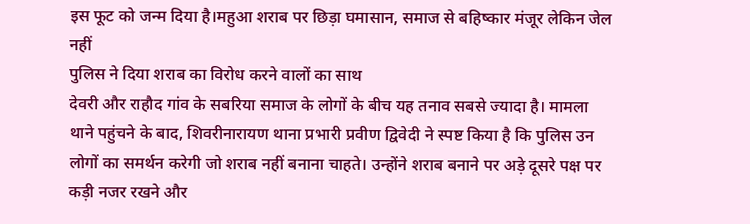इस फूट को जन्म दिया है।महुआ शराब पर छिड़ा घमासान, समाज से बहिष्कार मंजूर लेकिन जेल नहीं
पुलिस ने दिया शराब का विरोध करने वालों का साथ
देवरी और राहौद गांव के सबरिया समाज के लोगों के बीच यह तनाव सबसे ज्यादा है। मामला थाने पहुंचने के बाद, शिवरीनारायण थाना प्रभारी प्रवीण द्विवेदी ने स्पष्ट किया है कि पुलिस उन लोगों का समर्थन करेगी जो शराब नहीं बनाना चाहते। उन्होंने शराब बनाने पर अड़े दूसरे पक्ष पर कड़ी नजर रखने और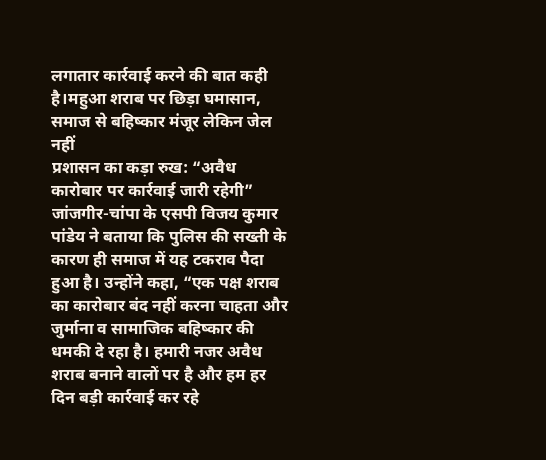लगातार कार्रवाई करने की बात कही है।महुआ शराब पर छिड़ा घमासान, समाज से बहिष्कार मंजूर लेकिन जेल नहीं
प्रशासन का कड़ा रुख: “अवैध कारोबार पर कार्रवाई जारी रहेगी”
जांजगीर-चांपा के एसपी विजय कुमार पांडेय ने बताया कि पुलिस की सख्ती के कारण ही समाज में यह टकराव पैदा हुआ है। उन्होंने कहा, “एक पक्ष शराब का कारोबार बंद नहीं करना चाहता और जुर्माना व सामाजिक बहिष्कार की धमकी दे रहा है। हमारी नजर अवैध शराब बनाने वालों पर है और हम हर दिन बड़ी कार्रवाई कर रहे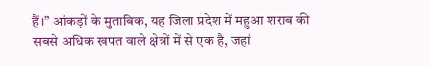हैं।” आंकड़ों के मुताबिक, यह जिला प्रदेश में महुआ शराब की सबसे अधिक खपत वाले क्षेत्रों में से एक है, जहां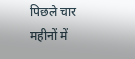पिछले चार महीनों में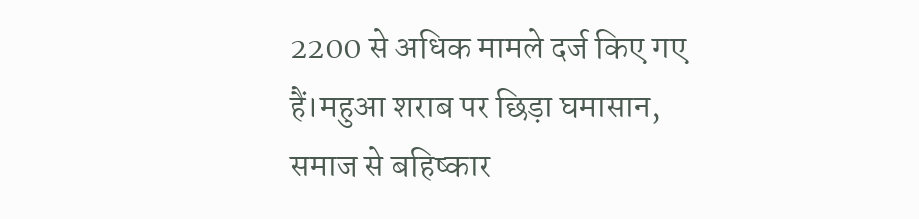2200 से अधिक मामले दर्ज किए गए हैं।महुआ शराब पर छिड़ा घमासान, समाज से बहिष्कार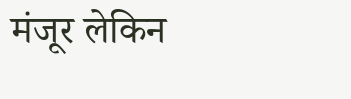मंजूर लेकिन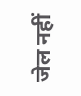जेल नहीं